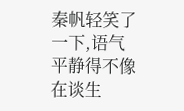秦帆轻笑了一下,语气平静得不像在谈生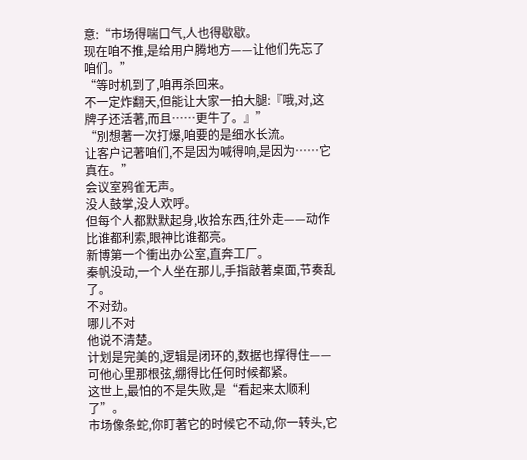意:“市场得喘口气,人也得歇歇。
现在咱不推,是给用户腾地方——让他们先忘了咱们。”
“等时机到了,咱再杀回来。
不一定炸翻天,但能让大家一拍大腿:『哦,对,这牌子还活著,而且……更牛了。』”
“別想著一次打爆,咱要的是细水长流。
让客户记著咱们,不是因为喊得响,是因为……它真在。”
会议室鸦雀无声。
没人鼓掌,没人欢呼。
但每个人都默默起身,收拾东西,往外走——动作比谁都利索,眼神比谁都亮。
新博第一个衝出办公室,直奔工厂。
秦帆没动,一个人坐在那儿,手指敲著桌面,节奏乱了。
不对劲。
哪儿不对
他说不清楚。
计划是完美的,逻辑是闭环的,数据也撑得住——可他心里那根弦,绷得比任何时候都紧。
这世上,最怕的不是失败,是“看起来太顺利了”。
市场像条蛇,你盯著它的时候它不动,你一转头,它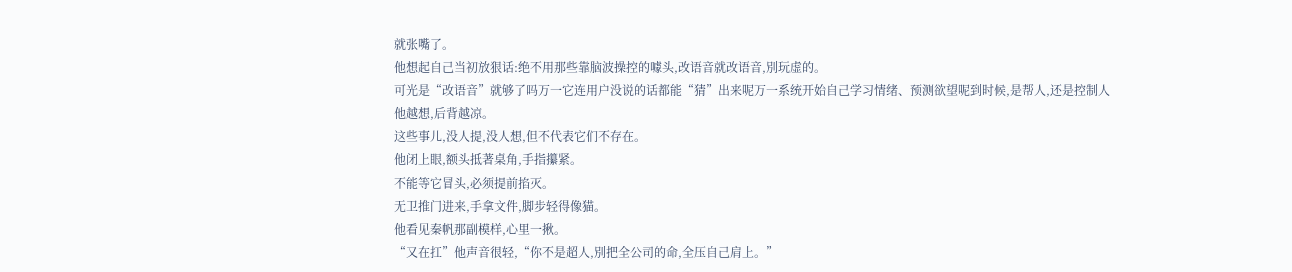就张嘴了。
他想起自己当初放狠话:绝不用那些靠脑波操控的噱头,改语音就改语音,別玩虚的。
可光是“改语音”就够了吗万一它连用户没说的话都能“猜”出来呢万一系统开始自己学习情绪、预测欲望呢到时候,是帮人,还是控制人
他越想,后背越凉。
这些事儿,没人提,没人想,但不代表它们不存在。
他闭上眼,额头抵著桌角,手指攥紧。
不能等它冒头,必须提前掐灭。
无卫推门进来,手拿文件,脚步轻得像猫。
他看见秦帆那副模样,心里一揪。
“又在扛”他声音很轻,“你不是超人,別把全公司的命,全压自己肩上。”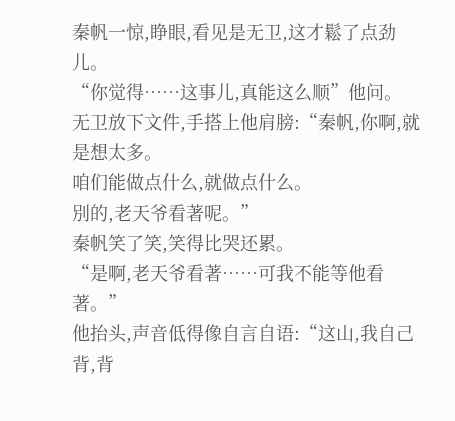秦帆一惊,睁眼,看见是无卫,这才鬆了点劲儿。
“你觉得……这事儿,真能这么顺”他问。
无卫放下文件,手搭上他肩膀:“秦帆,你啊,就是想太多。
咱们能做点什么,就做点什么。
別的,老天爷看著呢。”
秦帆笑了笑,笑得比哭还累。
“是啊,老天爷看著……可我不能等他看著。”
他抬头,声音低得像自言自语:“这山,我自己背,背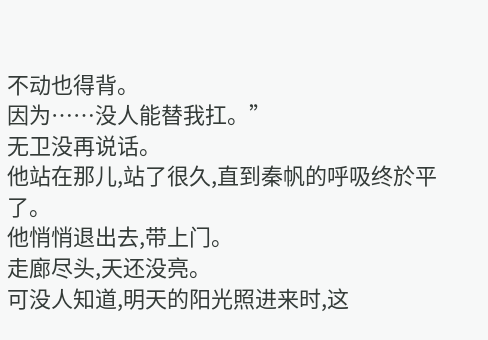不动也得背。
因为……没人能替我扛。”
无卫没再说话。
他站在那儿,站了很久,直到秦帆的呼吸终於平了。
他悄悄退出去,带上门。
走廊尽头,天还没亮。
可没人知道,明天的阳光照进来时,这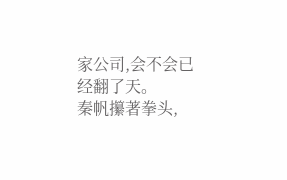家公司,会不会已经翻了天。
秦帆攥著拳头,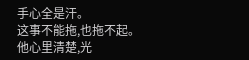手心全是汗。
这事不能拖,也拖不起。
他心里清楚,光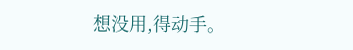想没用,得动手。